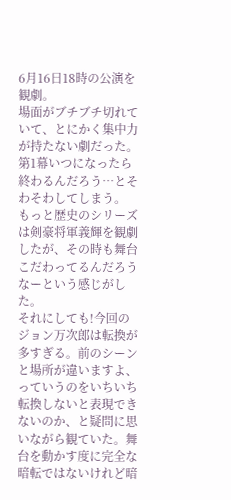6月16日18時の公演を観劇。
場面がブチブチ切れていて、とにかく集中力が持たない劇だった。第1幕いつになったら終わるんだろう…とそわそわしてしまう。
もっと歴史のシリーズは剣豪将軍義輝を観劇したが、その時も舞台こだわってるんだろうなーという感じがした。
それにしても!今回のジョン万次郎は転換が多すぎる。前のシーンと場所が違いますよ、っていうのをいちいち転換しないと表現できないのか、と疑問に思いながら観ていた。舞台を動かす度に完全な暗転ではないけれど暗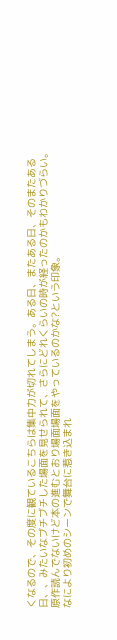くなるので、その度に観ているこちらは集中力が切れてしまう。ある日、またある日、そのまたある日、、みたいなブチブチした場面を見せられて、さらにどれくらいの時が経ったのかもわかりづらい。
原作読んでないけど本の進むとおり場面場面をやっているのかな?という印象。
なにより初めのシーンで舞台に惹き込まれ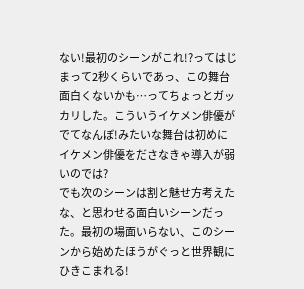ない!最初のシーンがこれ!?ってはじまって2秒くらいであっ、この舞台面白くないかも…ってちょっとガッカリした。こういうイケメン俳優がでてなんぼ!みたいな舞台は初めにイケメン俳優をださなきゃ導入が弱いのでは?
でも次のシーンは割と魅せ方考えたな、と思わせる面白いシーンだった。最初の場面いらない、このシーンから始めたほうがぐっと世界観にひきこまれる!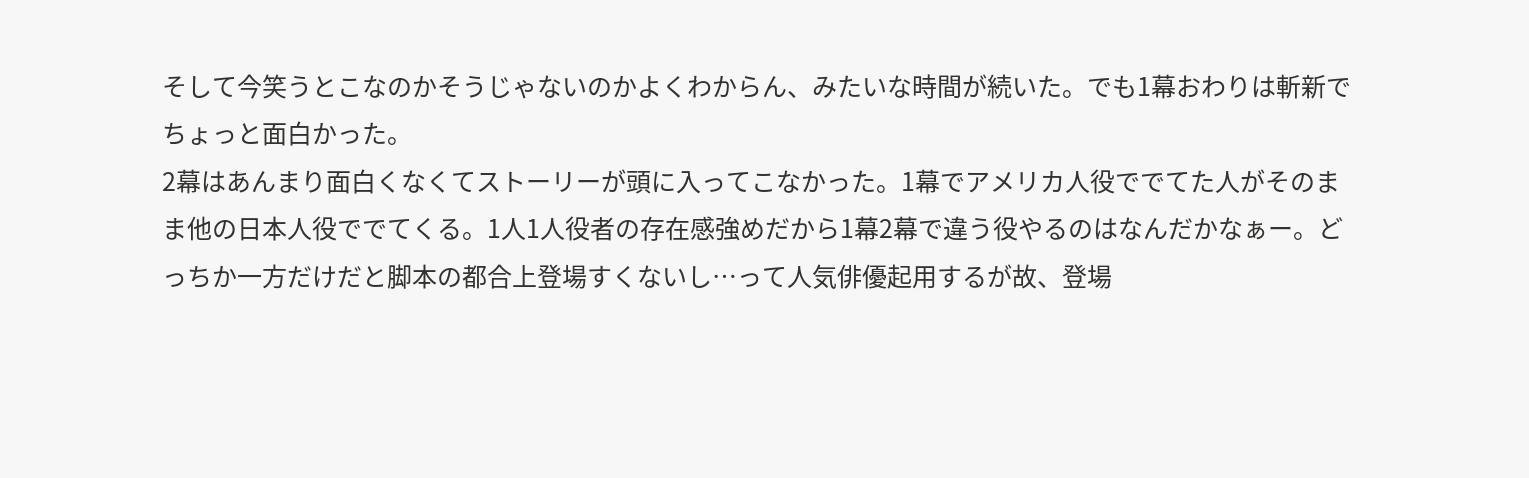そして今笑うとこなのかそうじゃないのかよくわからん、みたいな時間が続いた。でも1幕おわりは斬新でちょっと面白かった。
2幕はあんまり面白くなくてストーリーが頭に入ってこなかった。1幕でアメリカ人役ででてた人がそのまま他の日本人役ででてくる。1人1人役者の存在感強めだから1幕2幕で違う役やるのはなんだかなぁー。どっちか一方だけだと脚本の都合上登場すくないし…って人気俳優起用するが故、登場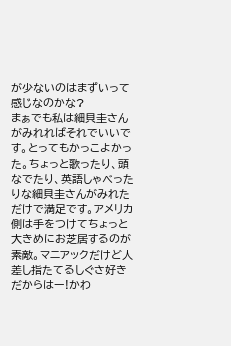が少ないのはまずいって感じなのかな?
まぁでも私は細貝圭さんがみれればそれでいいです。とってもかっこよかった。ちょっと歌ったり、頭なでたり、英語しゃべったりな細貝圭さんがみれただけで満足です。アメリカ側は手をつけてちょっと大きめにお芝居するのが素敵。マニアックだけど人差し指たてるしぐさ好きだからはー!かわ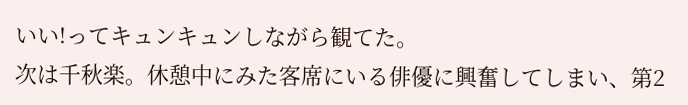いい!ってキュンキュンしながら観てた。
次は千秋楽。休憩中にみた客席にいる俳優に興奮してしまい、第2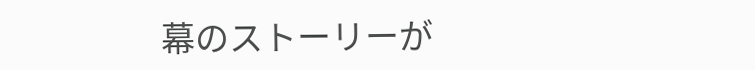幕のストーリーが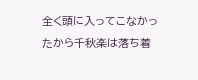全く頭に入ってこなかったから千秋楽は落ち着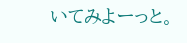いてみよーっと。